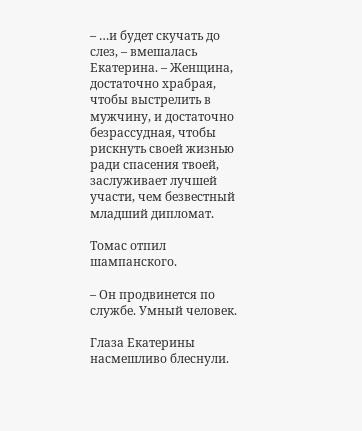– …и будет скучать до слез, – вмешалась Екатерина. – Женщина, достаточно храбрая, чтобы выстрелить в мужчину, и достаточно безрассудная, чтобы рискнуть своей жизнью ради спасения твоей, заслуживает лучшей участи, чем безвестный младший дипломат.

Томас отпил шампанского.

– Он продвинется по службе. Умный человек.

Глаза Екатерины насмешливо блеснули.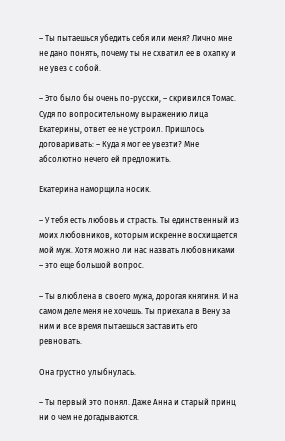– Ты пытаешься убедить себя или меня? Лично мне не дано понять, почему ты не схватил ее в охапку и не увез с собой.

– Это было бы очень по-русски, – скривился Томас. Судя по вопросительному выражению лица Екатерины, ответ ее не устроил. Пришлось договаривать: – Куда я мог ее увезти? Мне абсолютно нечего ей предложить.

Екатерина наморщила носик.

– У тебя есть любовь и страсть. Ты единственный из моих любовников, которым искренне восхищается мой муж. Хотя можно ли нас назвать любовниками – это еще большой вопрос.

– Ты влюблена в своего мужа, дорогая княгиня. И на самом деле меня не хочешь. Ты приехала в Вену за ним и все время пытаешься заставить его ревновать.

Она грустно улыбнулась.

– Ты первый это понял. Даже Анна и старый принц ни о чем не догадываются.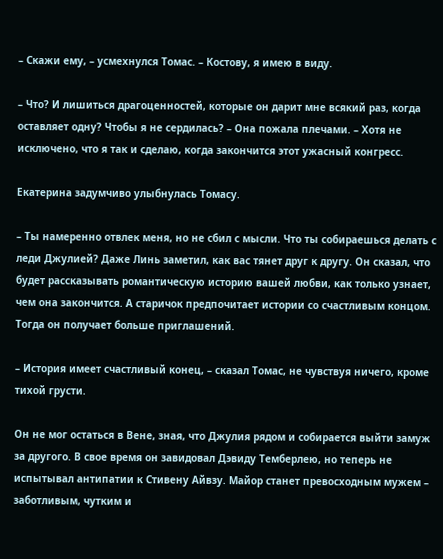– Скажи ему, – усмехнулся Томас. – Костову, я имею в виду.

– Что? И лишиться драгоценностей, которые он дарит мне всякий раз, когда оставляет одну? Чтобы я не сердилась? – Она пожала плечами. – Хотя не исключено, что я так и сделаю, когда закончится этот ужасный конгресс.

Екатерина задумчиво улыбнулась Томасу.

– Ты намеренно отвлек меня, но не сбил с мысли. Что ты собираешься делать с леди Джулией? Даже Линь заметил, как вас тянет друг к другу. Он сказал, что будет рассказывать романтическую историю вашей любви, как только узнает, чем она закончится. А старичок предпочитает истории со счастливым концом. Тогда он получает больше приглашений.

– История имеет счастливый конец, – сказал Томас, не чувствуя ничего, кроме тихой грусти.

Он не мог остаться в Вене, зная, что Джулия рядом и собирается выйти замуж за другого. В свое время он завидовал Дэвиду Темберлею, но теперь не испытывал антипатии к Стивену Айвзу. Майор станет превосходным мужем – заботливым, чутким и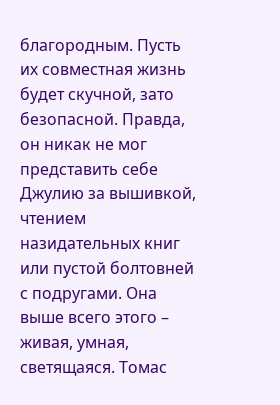благородным. Пусть их совместная жизнь будет скучной, зато безопасной. Правда, он никак не мог представить себе Джулию за вышивкой, чтением назидательных книг или пустой болтовней с подругами. Она выше всего этого – живая, умная, светящаяся. Томас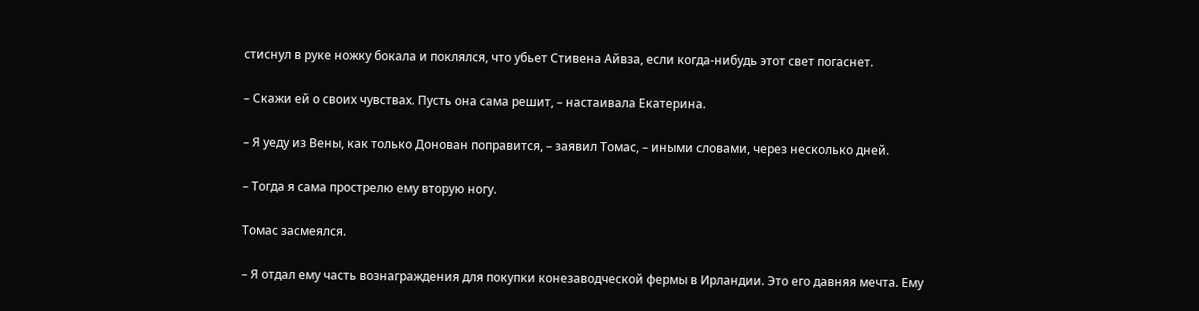стиснул в руке ножку бокала и поклялся, что убьет Стивена Айвза, если когда-нибудь этот свет погаснет.

– Скажи ей о своих чувствах. Пусть она сама решит, – настаивала Екатерина.

– Я уеду из Вены, как только Донован поправится, – заявил Томас, – иными словами, через несколько дней.

– Тогда я сама прострелю ему вторую ногу.

Томас засмеялся.

– Я отдал ему часть вознаграждения для покупки конезаводческой фермы в Ирландии. Это его давняя мечта. Ему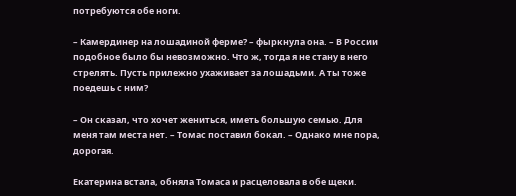потребуются обе ноги.

– Камердинер на лошадиной ферме? – фыркнула она. – В России подобное было бы невозможно. Что ж, тогда я не стану в него стрелять. Пусть прилежно ухаживает за лошадьми. А ты тоже поедешь с ним?

– Он сказал, что хочет жениться, иметь большую семью. Для меня там места нет. – Томас поставил бокал. – Однако мне пора, дорогая.

Екатерина встала, обняла Томаса и расцеловала в обе щеки.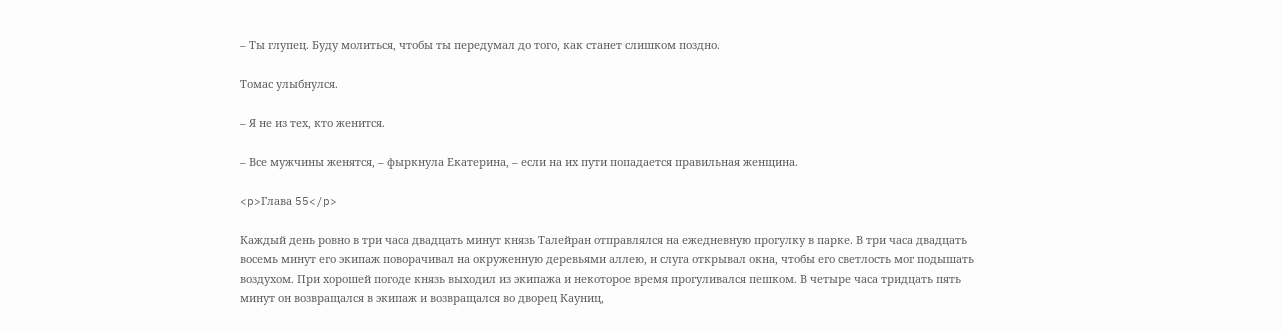– Ты глупец. Буду молиться, чтобы ты передумал до того, как станет слишком поздно.

Томас улыбнулся.

– Я не из тех, кто женится.

– Все мужчины женятся, – фыркнула Екатерина, – если на их пути попадается правильная женщина.

<p>Глава 55</p>

Каждый день ровно в три часа двадцать минут князь Талейран отправлялся на ежедневную прогулку в парке. В три часа двадцать восемь минут его экипаж поворачивал на окруженную деревьями аллею, и слуга открывал окна, чтобы его светлость мог подышать воздухом. При хорошей погоде князь выходил из экипажа и некоторое время прогуливался пешком. В четыре часа тридцать пять минут он возвращался в экипаж и возвращался во дворец Кауниц,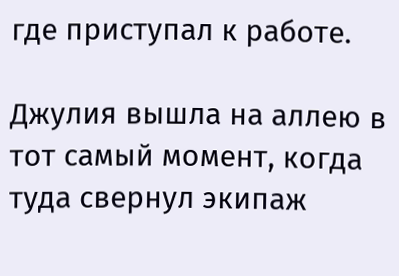где приступал к работе.

Джулия вышла на аллею в тот самый момент, когда туда свернул экипаж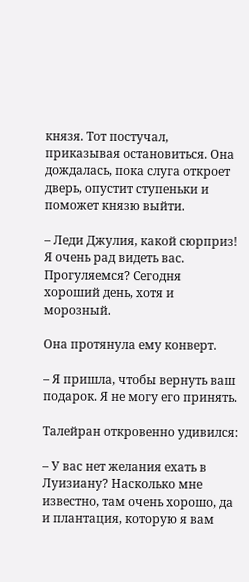князя. Тот постучал, приказывая остановиться. Она дождалась, пока слуга откроет дверь, опустит ступеньки и поможет князю выйти.

– Леди Джулия, какой сюрприз! Я очень рад видеть вас. Прогуляемся? Сегодня хороший день, хотя и морозный.

Она протянула ему конверт.

– Я пришла, чтобы вернуть ваш подарок. Я не могу его принять.

Талейран откровенно удивился:

– У вас нет желания ехать в Луизиану? Насколько мне известно, там очень хорошо, да и плантация, которую я вам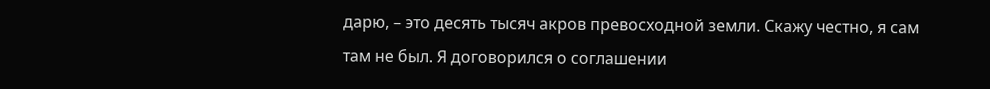дарю, – это десять тысяч акров превосходной земли. Скажу честно, я сам там не был. Я договорился о соглашении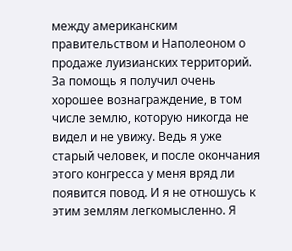между американским правительством и Наполеоном о продаже луизианских территорий. За помощь я получил очень хорошее вознаграждение, в том числе землю, которую никогда не видел и не увижу. Ведь я уже старый человек, и после окончания этого конгресса у меня вряд ли появится повод. И я не отношусь к этим землям легкомысленно. Я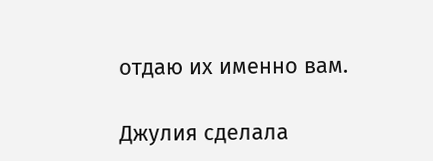отдаю их именно вам.

Джулия сделала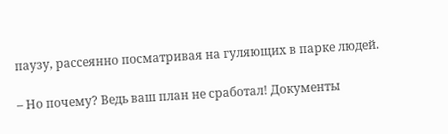паузу, рассеянно посматривая на гуляющих в парке людей.

– Но почему? Ведь ваш план не сработал! Документы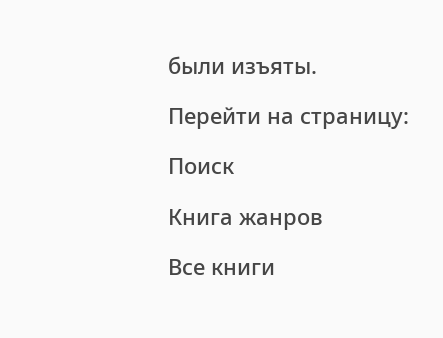были изъяты.

Перейти на страницу:

Поиск

Книга жанров

Все книги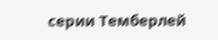серии Темберлей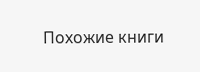Похожие книги